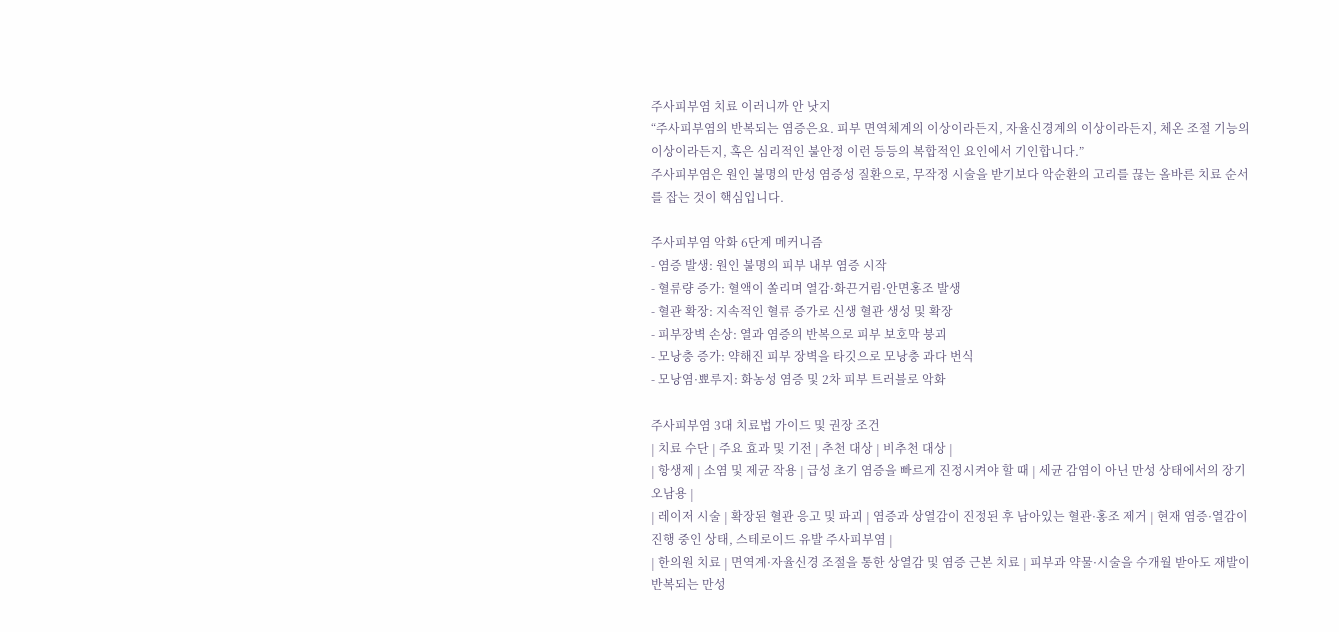주사피부염 치료 이러니까 안 낫지
“주사피부염의 반복되는 염증은요. 피부 면역체계의 이상이라든지, 자율신경계의 이상이라든지, 체온 조절 기능의 이상이라든지, 혹은 심리적인 불안정 이런 등등의 복합적인 요인에서 기인합니다.”
주사피부염은 원인 불명의 만성 염증성 질환으로, 무작정 시술을 받기보다 악순환의 고리를 끊는 올바른 치료 순서를 잡는 것이 핵심입니다.

주사피부염 악화 6단계 메커니즘
- 염증 발생: 원인 불명의 피부 내부 염증 시작
- 혈류량 증가: 혈액이 쏠리며 열감·화끈거림·안면홍조 발생
- 혈관 확장: 지속적인 혈류 증가로 신생 혈관 생성 및 확장
- 피부장벽 손상: 열과 염증의 반복으로 피부 보호막 붕괴
- 모낭충 증가: 약해진 피부 장벽을 타깃으로 모낭충 과다 번식
- 모낭염·뾰루지: 화농성 염증 및 2차 피부 트러블로 악화

주사피부염 3대 치료법 가이드 및 권장 조건
| 치료 수단 | 주요 효과 및 기전 | 추천 대상 | 비추천 대상 |
| 항생제 | 소염 및 제균 작용 | 급성 초기 염증을 빠르게 진정시켜야 할 때 | 세균 감염이 아닌 만성 상태에서의 장기 오남용 |
| 레이저 시술 | 확장된 혈관 응고 및 파괴 | 염증과 상열감이 진정된 후 남아있는 혈관·홍조 제거 | 현재 염증·열감이 진행 중인 상태, 스테로이드 유발 주사피부염 |
| 한의원 치료 | 면역계·자율신경 조절을 통한 상열감 및 염증 근본 치료 | 피부과 약물·시술을 수개월 받아도 재발이 반복되는 만성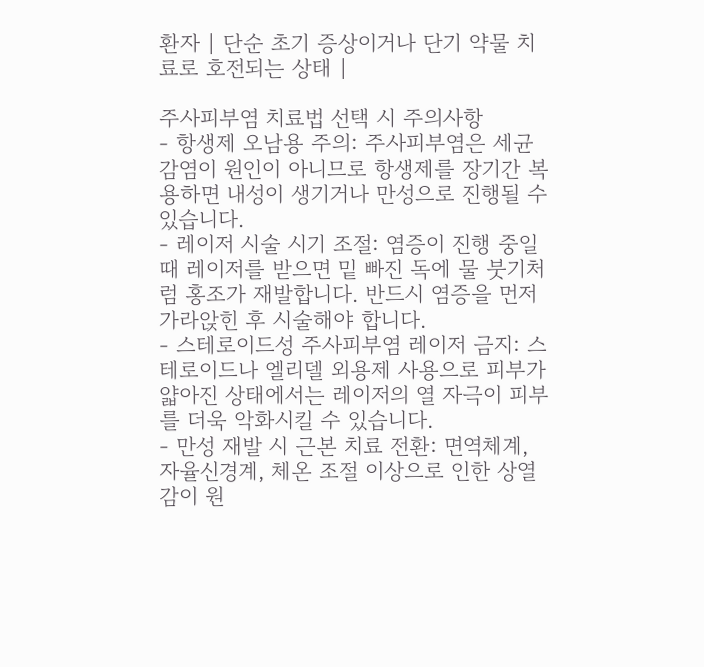환자 | 단순 초기 증상이거나 단기 약물 치료로 호전되는 상태 |

주사피부염 치료법 선택 시 주의사항
- 항생제 오남용 주의: 주사피부염은 세균 감염이 원인이 아니므로 항생제를 장기간 복용하면 내성이 생기거나 만성으로 진행될 수 있습니다.
- 레이저 시술 시기 조절: 염증이 진행 중일 때 레이저를 받으면 밑 빠진 독에 물 붓기처럼 홍조가 재발합니다. 반드시 염증을 먼저 가라앉힌 후 시술해야 합니다.
- 스테로이드성 주사피부염 레이저 금지: 스테로이드나 엘리델 외용제 사용으로 피부가 얇아진 상태에서는 레이저의 열 자극이 피부를 더욱 악화시킬 수 있습니다.
- 만성 재발 시 근본 치료 전환: 면역체계, 자율신경계, 체온 조절 이상으로 인한 상열감이 원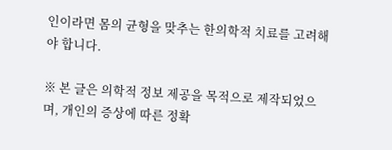인이라면 몸의 균형을 맞추는 한의학적 치료를 고려해야 합니다.

※ 본 글은 의학적 정보 제공을 목적으로 제작되었으며, 개인의 증상에 따른 정확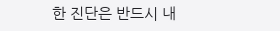한 진단은 반드시 내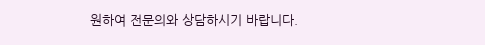원하여 전문의와 상담하시기 바랍니다.